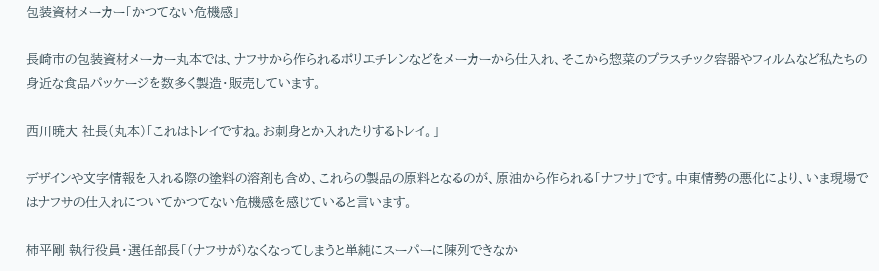包装資材メーカー「かつてない危機感」

長崎市の包装資材メーカー丸本では、ナフサから作られるポリエチレンなどをメーカーから仕入れ、そこから惣菜のプラスチック容器やフィルムなど私たちの身近な食品パッケージを数多く製造・販売しています。

西川暁大 社長(丸本)「これはトレイですね。お刺身とか入れたりするトレイ。」

デザインや文字情報を入れる際の塗料の溶剤も含め、これらの製品の原料となるのが、原油から作られる「ナフサ」です。中東情勢の悪化により、いま現場ではナフサの仕入れについてかつてない危機感を感じていると言います。

柿平剛 執行役員・選任部長「(ナフサが)なくなってしまうと単純にスーパーに陳列できなか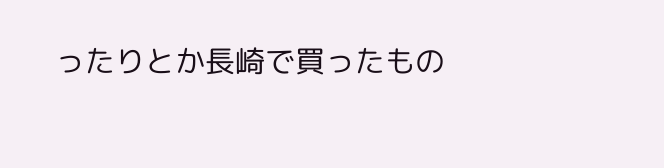ったりとか長崎で買ったもの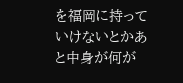を福岡に持っていけないとかあと中身が何が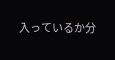入っているか分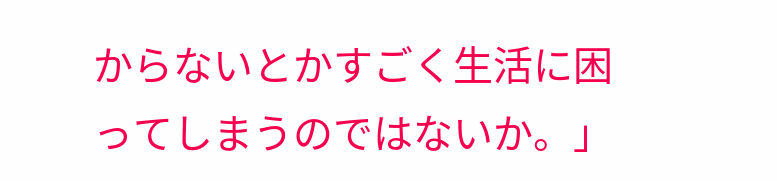からないとかすごく生活に困ってしまうのではないか。」